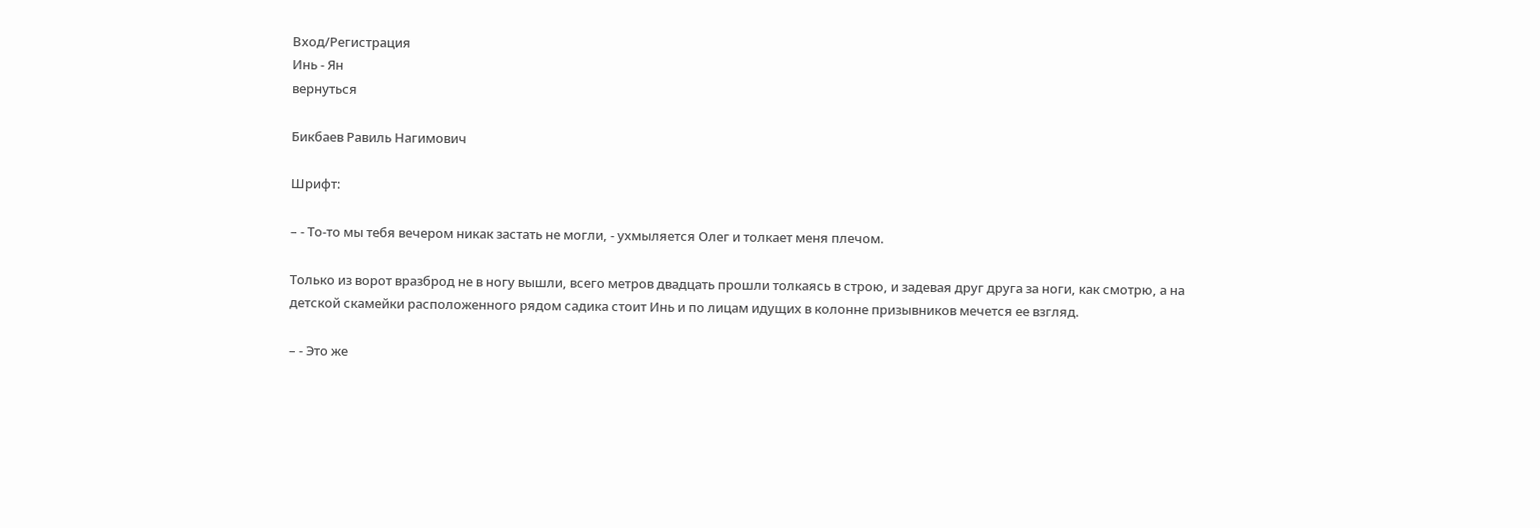Вход/Регистрация
Инь - Ян
вернуться

Бикбаев Равиль Нагимович

Шрифт:

– - То-то мы тебя вечером никак застать не могли, - ухмыляется Олег и толкает меня плечом.

Только из ворот вразброд не в ногу вышли, всего метров двадцать прошли толкаясь в строю, и задевая друг друга за ноги, как смотрю, а на детской скамейки расположенного рядом садика стоит Инь и по лицам идущих в колонне призывников мечется ее взгляд.

– - Это же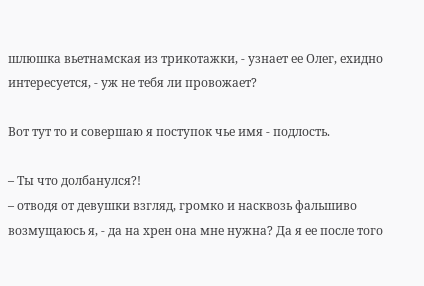шлюшка вьетнамская из трикотажки, - узнает ее Олег, ехидно интересуется, - уж не тебя ли провожает?

Вот тут то и совершаю я поступок чье имя - подлость.

– Ты что долбанулся?!
– отводя от девушки взгляд, громко и насквозь фальшиво возмущаюсь я, - да на хрен она мне нужна? Да я ее после того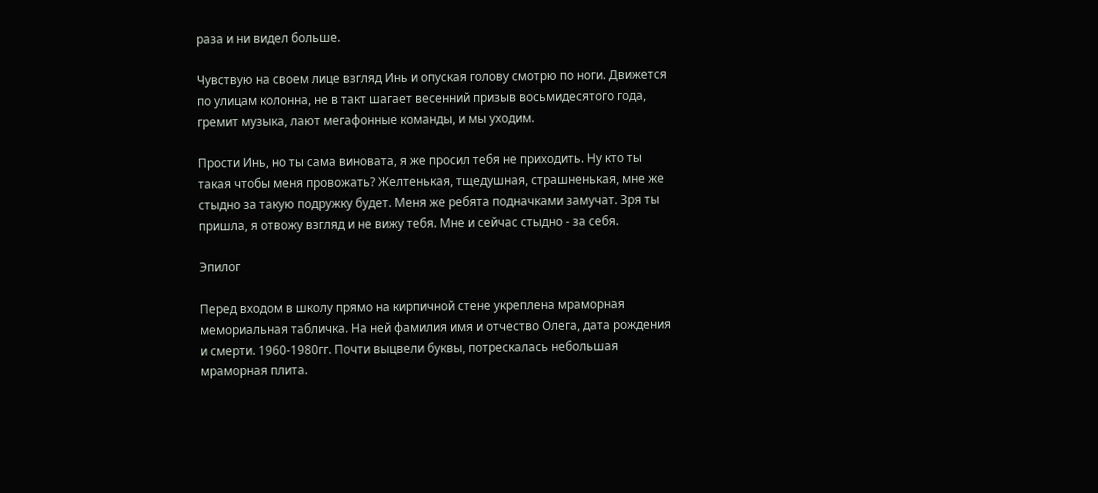раза и ни видел больше.

Чувствую на своем лице взгляд Инь и опуская голову смотрю по ноги. Движется по улицам колонна, не в такт шагает весенний призыв восьмидесятого года, гремит музыка, лают мегафонные команды, и мы уходим.

Прости Инь, но ты сама виновата, я же просил тебя не приходить. Ну кто ты такая чтобы меня провожать? Желтенькая, тщедушная, страшненькая, мне же стыдно за такую подружку будет. Меня же ребята подначками замучат. Зря ты пришла, я отвожу взгляд и не вижу тебя. Мне и сейчас стыдно - за себя.

Эпилог

Перед входом в школу прямо на кирпичной стене укреплена мраморная мемориальная табличка. На ней фамилия имя и отчество Олега, дата рождения и смерти. 1960-1980гг. Почти выцвели буквы, потрескалась небольшая мраморная плита.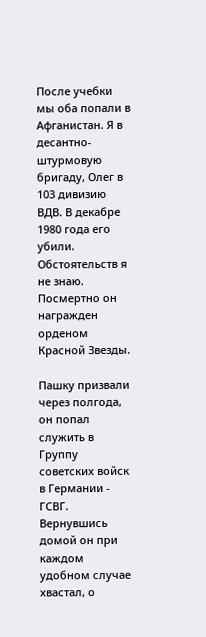После учебки мы оба попали в Афганистан. Я в десантно-штурмовую бригаду, Олег в 103 дивизию ВДВ. В декабре 1980 года его убили. Обстоятельств я не знаю. Посмертно он награжден орденом Красной Звезды.

Пашку призвали через полгода, он попал служить в Группу советских войск в Германии - ГСВГ. Вернувшись домой он при каждом удобном случае хвастал, о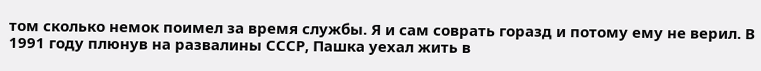том сколько немок поимел за время службы. Я и сам соврать горазд и потому ему не верил. В 1991 году плюнув на развалины СССР, Пашка уехал жить в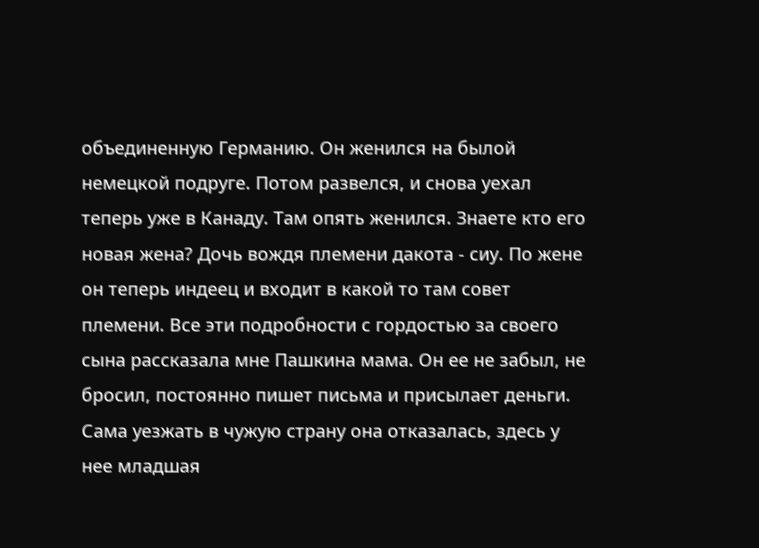объединенную Германию. Он женился на былой немецкой подруге. Потом развелся, и снова уехал теперь уже в Канаду. Там опять женился. Знаете кто его новая жена? Дочь вождя племени дакота - сиу. По жене он теперь индеец и входит в какой то там совет племени. Все эти подробности с гордостью за своего сына рассказала мне Пашкина мама. Он ее не забыл, не бросил, постоянно пишет письма и присылает деньги. Сама уезжать в чужую страну она отказалась, здесь у нее младшая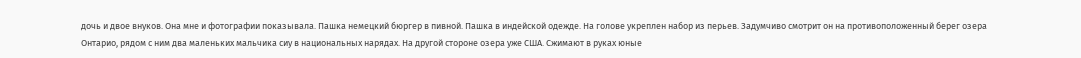дочь и двое внуков. Она мне и фотографии показывала. Пашка немецкий бюргер в пивной. Пашка в индейской одежде. На голове укреплен набор из перьев. Задумчиво смотрит он на противоположенный берег озера Онтарио, рядом с ним два маленьких мальчика сиу в национальных нарядах. На другой стороне озера уже США. Сжимают в руках юные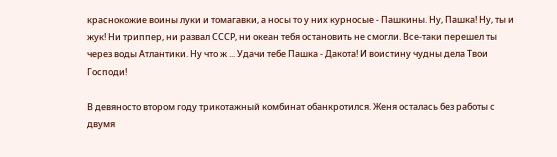краснокожие воины луки и томагавки, а носы то у них курносые - Пашкины. Ну, Пашка! Ну, ты и жук! Ни триппер, ни развал СССР, ни океан тебя остановить не смогли. Все-таки перешел ты через воды Атлантики. Ну что ж ... Удачи тебе Пашка - Дакота! И воистину чудны дела Твои Господи!

В девяносто втором году трикотажный комбинат обанкротился. Женя осталась без работы с двумя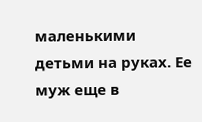маленькими детьми на руках. Ее муж еще в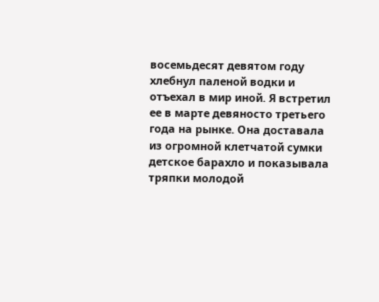восемьдесят девятом году хлебнул паленой водки и отъехал в мир иной. Я встретил ее в марте девяносто третьего года на рынке. Она доставала из огромной клетчатой сумки детское барахло и показывала тряпки молодой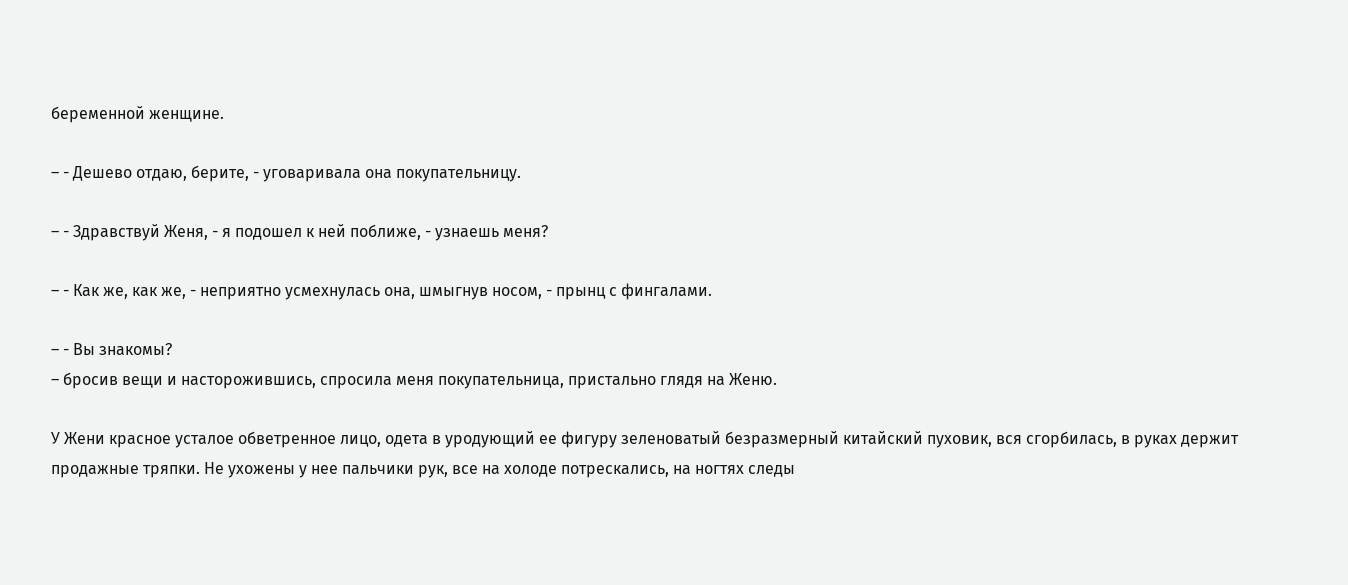беременной женщине.

– - Дешево отдаю, берите, - уговаривала она покупательницу.

– - Здравствуй Женя, - я подошел к ней поближе, - узнаешь меня?

– - Как же, как же, - неприятно усмехнулась она, шмыгнув носом, - прынц с фингалами.

– - Вы знакомы?
– бросив вещи и насторожившись, спросила меня покупательница, пристально глядя на Женю.

У Жени красное усталое обветренное лицо, одета в уродующий ее фигуру зеленоватый безразмерный китайский пуховик, вся сгорбилась, в руках держит продажные тряпки. Не ухожены у нее пальчики рук, все на холоде потрескались, на ногтях следы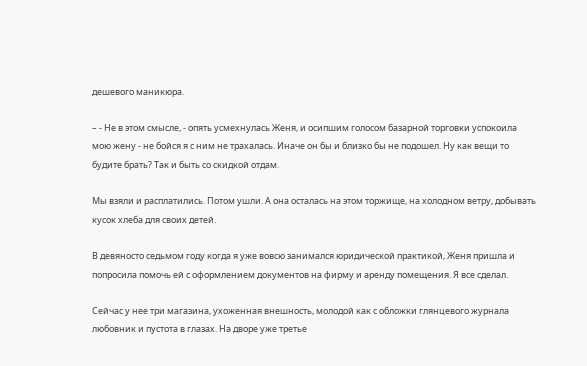дешевого маникюра.

– - Не в этом смысле, - опять усмехнулась Женя, и осипшим голосом базарной торговки успокоила мою жену - не бойся я с ним не трахалась. Иначе он бы и близко бы не подошел. Ну как вещи то будите брать? Так и быть со скидкой отдам.

Мы взяли и расплатились. Потом ушли. А она осталась на этом торжище, на холодном ветру, добывать кусок хлеба для своих детей.

В девяносто седьмом году когда я уже вовсю занимался юридической практикой, Женя пришла и попросила помочь ей с оформлением документов на фирму и аренду помещения. Я все сделал.

Сейчас у нее три магазина, ухоженная внешность, молодой как с обложки глянцевого журнала любовник и пустота в глазах. На дворе уже третье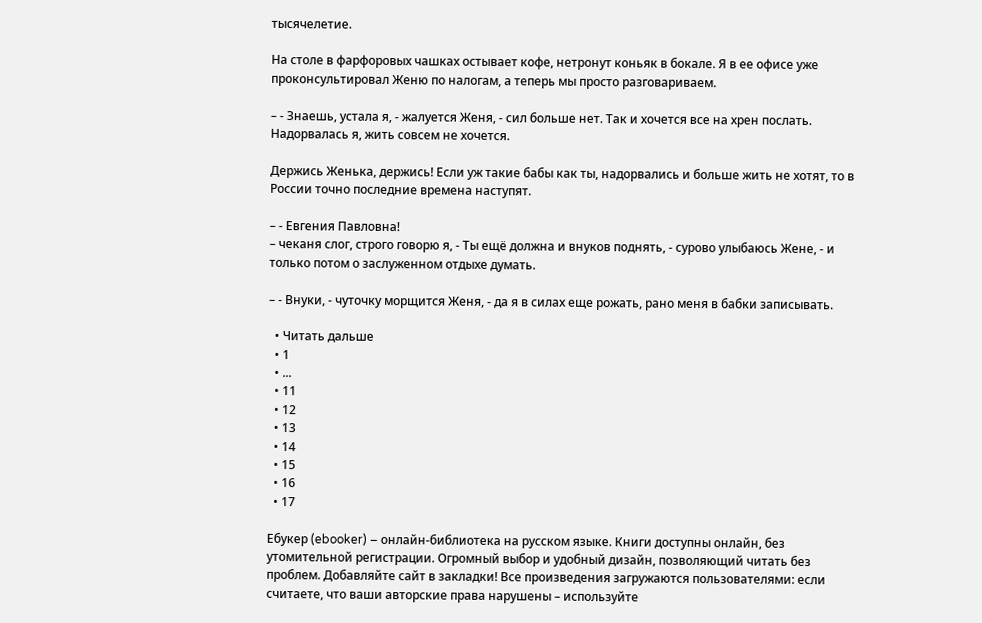тысячелетие.

На столе в фарфоровых чашках остывает кофе, нетронут коньяк в бокале. Я в ее офисе уже проконсультировал Женю по налогам, а теперь мы просто разговариваем.

– - Знаешь, устала я, - жалуется Женя, - сил больше нет. Так и хочется все на хрен послать. Надорвалась я, жить совсем не хочется.

Держись Женька, держись! Если уж такие бабы как ты, надорвались и больше жить не хотят, то в России точно последние времена наступят.

– - Евгения Павловна!
– чеканя слог, строго говорю я, - Ты ещё должна и внуков поднять, - сурово улыбаюсь Жене, - и только потом о заслуженном отдыхе думать.

– - Внуки, - чуточку морщится Женя, - да я в силах еще рожать, рано меня в бабки записывать.

  • Читать дальше
  • 1
  • ...
  • 11
  • 12
  • 13
  • 14
  • 15
  • 16
  • 17

Ебукер (ebooker) – онлайн-библиотека на русском языке. Книги доступны онлайн, без утомительной регистрации. Огромный выбор и удобный дизайн, позволяющий читать без проблем. Добавляйте сайт в закладки! Все произведения загружаются пользователями: если считаете, что ваши авторские права нарушены – используйте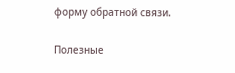форму обратной связи.

Полезные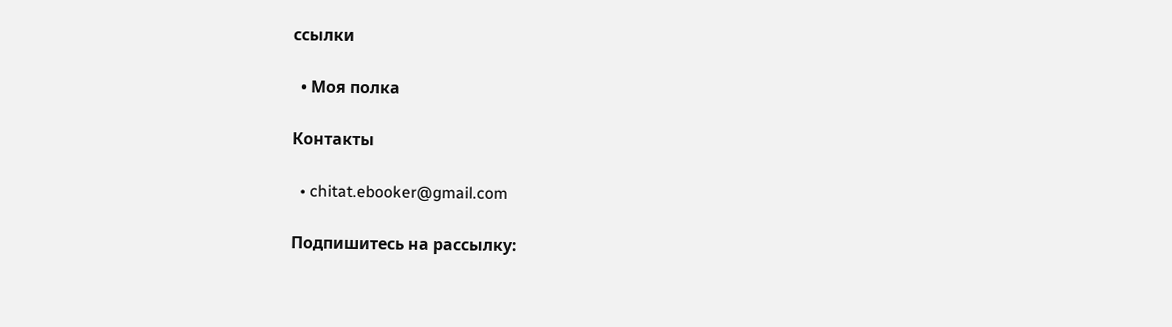ссылки

  • Моя полка

Контакты

  • chitat.ebooker@gmail.com

Подпишитесь на рассылку: